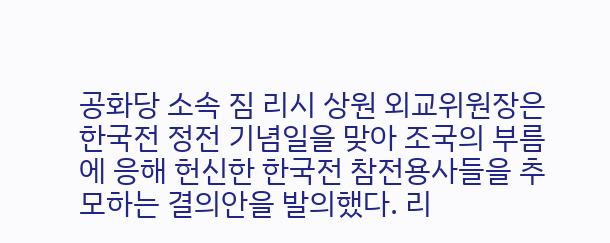공화당 소속 짐 리시 상원 외교위원장은 한국전 정전 기념일을 맞아 조국의 부름에 응해 헌신한 한국전 참전용사들을 추모하는 결의안을 발의했다. 리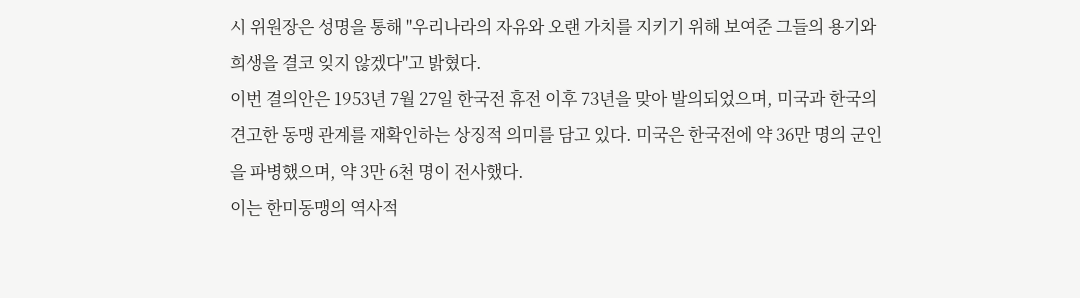시 위원장은 성명을 통해 "우리나라의 자유와 오랜 가치를 지키기 위해 보여준 그들의 용기와 희생을 결코 잊지 않겠다"고 밝혔다.
이번 결의안은 1953년 7월 27일 한국전 휴전 이후 73년을 맞아 발의되었으며, 미국과 한국의 견고한 동맹 관계를 재확인하는 상징적 의미를 담고 있다. 미국은 한국전에 약 36만 명의 군인을 파병했으며, 약 3만 6천 명이 전사했다.
이는 한미동맹의 역사적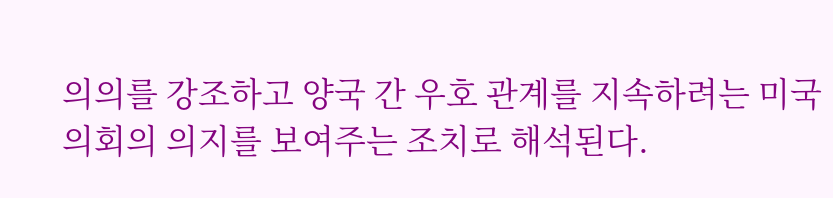의의를 강조하고 양국 간 우호 관계를 지속하려는 미국 의회의 의지를 보여주는 조치로 해석된다.